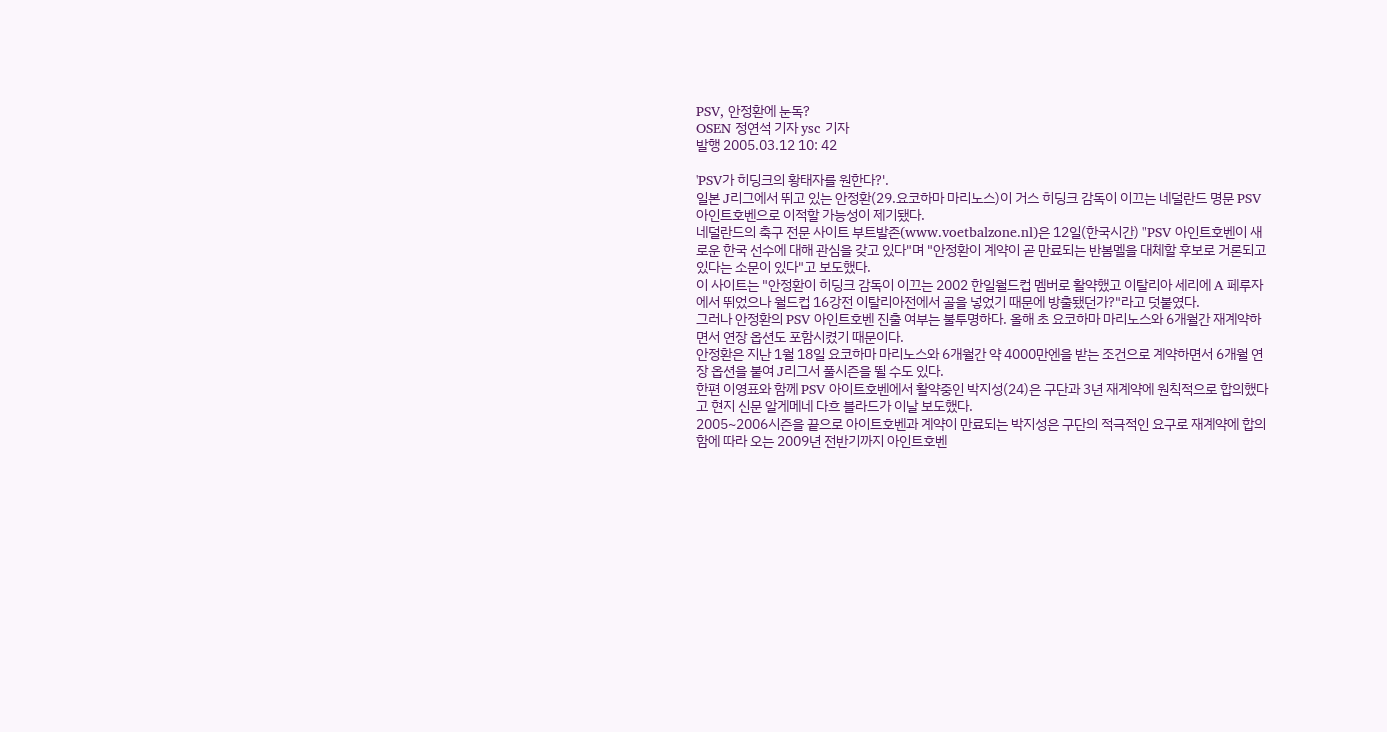PSV, 안정환에 눈독?
OSEN 정연석 기자 ysc 기자
발행 2005.03.12 10: 42

'PSV가 히딩크의 황태자를 원한다?'.
일본 J리그에서 뛰고 있는 안정환(29.요코하마 마리노스)이 거스 히딩크 감독이 이끄는 네덜란드 명문 PSV 아인트호벤으로 이적할 가능성이 제기됐다.
네덜란드의 축구 전문 사이트 부트발존(www.voetbalzone.nl)은 12일(한국시간) "PSV 아인트호벤이 새로운 한국 선수에 대해 관심을 갖고 있다"며 "안정환이 계약이 곧 만료되는 반봄멜을 대체할 후보로 거론되고 있다는 소문이 있다"고 보도했다.
이 사이트는 "안정환이 히딩크 감독이 이끄는 2002 한일월드컵 멤버로 활약했고 이탈리아 세리에 A 페루자에서 뛰었으나 월드컵 16강전 이탈리아전에서 골을 넣었기 때문에 방출됐던가?"라고 덧붙였다.
그러나 안정환의 PSV 아인트호벤 진출 여부는 불투명하다. 올해 초 요코하마 마리노스와 6개월간 재계약하면서 연장 옵션도 포함시켰기 때문이다.
안정환은 지난 1월 18일 요코하마 마리노스와 6개월간 약 4000만엔을 받는 조건으로 계약하면서 6개월 연장 옵션을 붙여 J리그서 풀시즌을 뛸 수도 있다.
한편 이영표와 함께 PSV 아이트호벤에서 활약중인 박지성(24)은 구단과 3년 재계약에 원칙적으로 합의했다고 현지 신문 알게메네 다흐 블라드가 이날 보도했다.
2005~2006시즌을 끝으로 아이트호벤과 계약이 만료되는 박지성은 구단의 적극적인 요구로 재계약에 합의함에 따라 오는 2009년 전반기까지 아인트호벤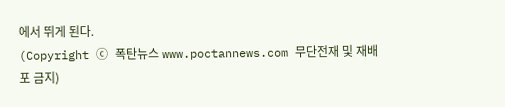에서 뛰게 된다.
(Copyright ⓒ 폭탄뉴스 www.poctannews.com 무단전재 및 재배포 금지)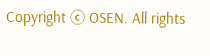Copyright ⓒ OSEN. All rights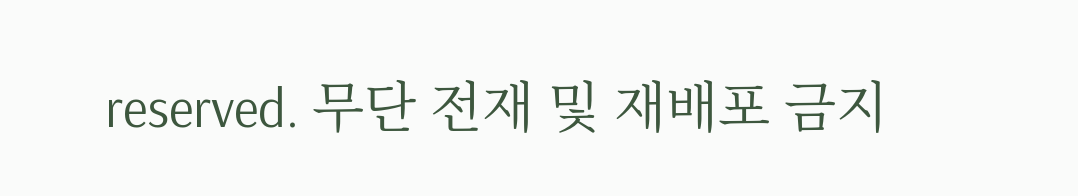reserved. 무단 전재 및 재배포 금지